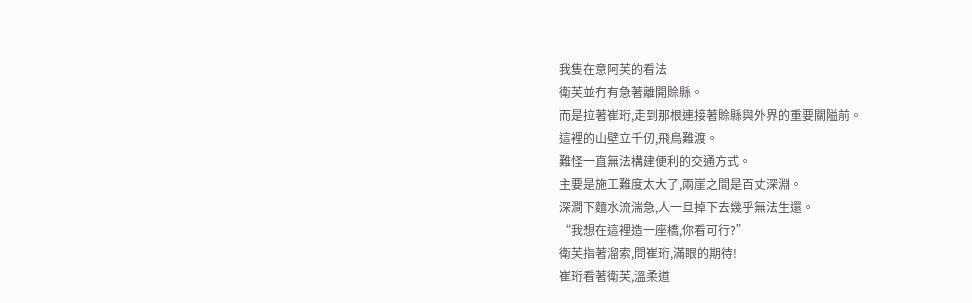我隻在意阿芙的看法
衛芙並冇有急著離開賒縣。
而是拉著崔珩,走到那根連接著賒縣與外界的重要關隘前。
這裡的山壁立千仞,飛鳥難渡。
難怪一直無法構建便利的交通方式。
主要是施工難度太大了,兩崖之間是百丈深淵。
深澗下麵水流湍急,人一旦掉下去幾乎無法生還。
“我想在這裡造一座橋,你看可行?”
衛芙指著溜索,問崔珩,滿眼的期待!
崔珩看著衛芙,溫柔道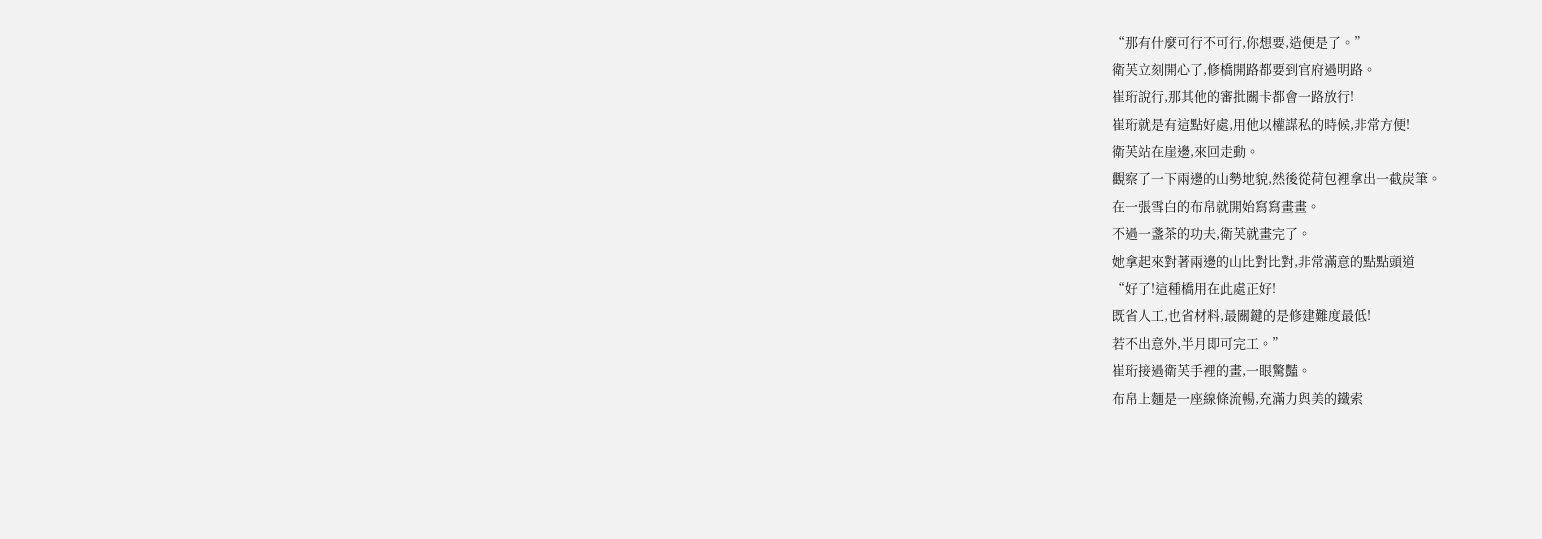“那有什麼可行不可行,你想要,造便是了。”
衛芙立刻開心了,修橋開路都要到官府過明路。
崔珩說行,那其他的審批關卡都會一路放行!
崔珩就是有這點好處,用他以權謀私的時候,非常方便!
衛芙站在崖邊,來回走動。
觀察了一下兩邊的山勢地貌,然後從荷包裡拿出一截炭筆。
在一張雪白的布帛就開始寫寫畫畫。
不過一盞茶的功夫,衛芙就畫完了。
她拿起來對著兩邊的山比對比對,非常滿意的點點頭道
“好了!這種橋用在此處正好!
既省人工,也省材料,最關鍵的是修建難度最低!
若不出意外,半月即可完工。”
崔珩接過衛芙手裡的畫,一眼驚豔。
布帛上麵是一座線條流暢,充滿力與美的鐵索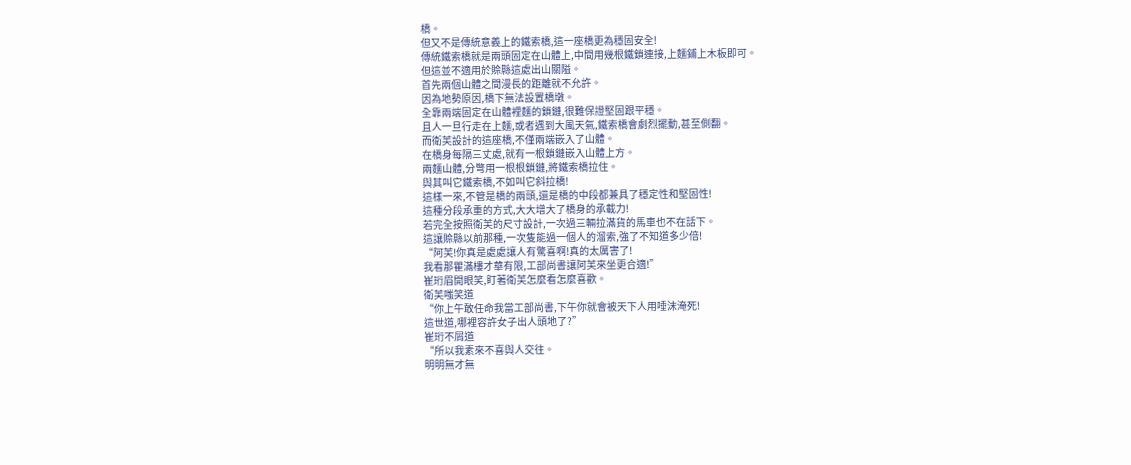橋。
但又不是傳統意義上的鐵索橋,這一座橋更為穩固安全!
傳統鐵索橋就是兩頭固定在山體上,中間用幾根鐵鎖連接,上麵鋪上木板即可。
但這並不適用於賒縣這處出山關隘。
首先兩個山體之間漫長的距離就不允許。
因為地勢原因,橋下無法設置橋墩。
全靠兩端固定在山體裡麵的鎖鏈,很難保證堅固跟平穩。
且人一旦行走在上麵,或者遇到大風天氣,鐵索橋會劇烈擺動,甚至側翻。
而衛芙設計的這座橋,不僅兩端嵌入了山體。
在橋身每隔三丈處,就有一根鎖鏈嵌入山體上方。
兩麵山體,分彆用一根根鎖鏈,將鐵索橋拉住。
與其叫它鐵索橋,不如叫它斜拉橋!
這樣一來,不管是橋的兩頭,還是橋的中段都兼具了穩定性和堅固性!
這種分段承重的方式,大大增大了橋身的承載力!
若完全按照衛芙的尺寸設計,一次過三輛拉滿貨的馬車也不在話下。
這讓賒縣以前那種,一次隻能過一個人的溜索,強了不知道多少倍!
“阿芙!你真是處處讓人有驚喜啊!真的太厲害了!
我看那瞿滿樓才華有限,工部尚書讓阿芙來坐更合適!”
崔珩眉開眼笑,盯著衛芙怎麼看怎麼喜歡。
衛芙嗤笑道
“你上午敢任命我當工部尚書,下午你就會被天下人用唾沫淹死!
這世道,哪裡容許女子出人頭地了?”
崔珩不屑道
“所以我素來不喜與人交往。
明明無才無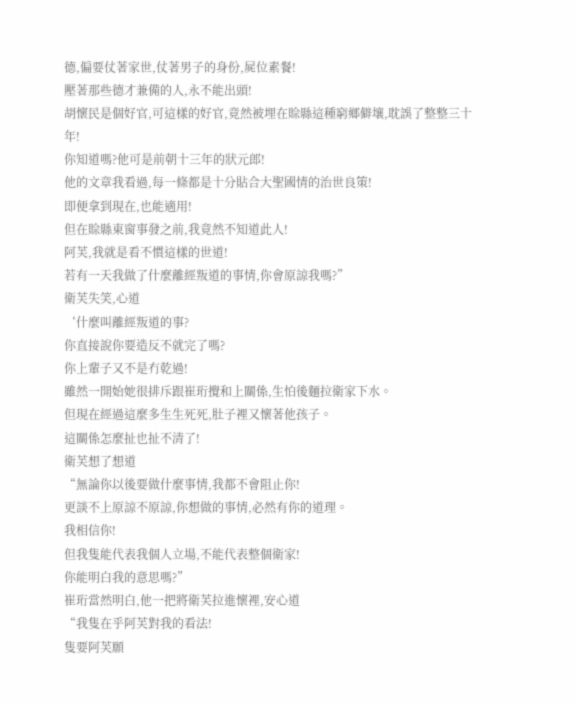德,偏要仗著家世,仗著男子的身份,屍位素餐!
壓著那些德才兼備的人,永不能出頭!
胡懷民是個好官,可這樣的好官,竟然被埋在賒縣這種窮鄉僻壤,耽誤了整整三十年!
你知道嗎?他可是前朝十三年的狀元郎!
他的文章我看過,每一條都是十分貼合大聖國情的治世良策!
即便拿到現在,也能適用!
但在賒縣東窗事發之前,我竟然不知道此人!
阿芙,我就是看不慣這樣的世道!
若有一天我做了什麼離經叛道的事情,你會原諒我嗎?”
衛芙失笑,心道
‘什麼叫離經叛道的事?
你直接說你要造反不就完了嗎?
你上輩子又不是冇乾過!
雖然一開始她很排斥跟崔珩攪和上關係,生怕後麵拉衛家下水。
但現在經過這麼多生生死死,肚子裡又懷著他孩子。
這關係怎麼扯也扯不清了!
衛芙想了想道
“無論你以後要做什麼事情,我都不會阻止你!
更談不上原諒不原諒,你想做的事情,必然有你的道理。
我相信你!
但我隻能代表我個人立場,不能代表整個衛家!
你能明白我的意思嗎?”
崔珩當然明白,他一把將衛芙拉進懷裡,安心道
“我隻在乎阿芙對我的看法!
隻要阿芙願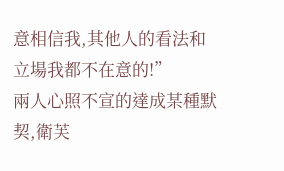意相信我,其他人的看法和立場我都不在意的!”
兩人心照不宣的達成某種默契,衛芙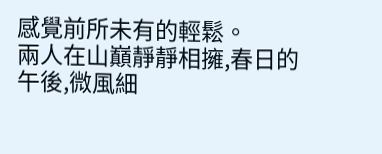感覺前所未有的輕鬆。
兩人在山巔靜靜相擁,春日的午後,微風細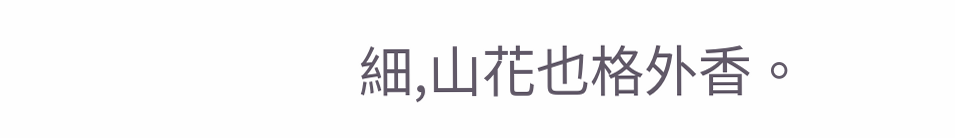細,山花也格外香。